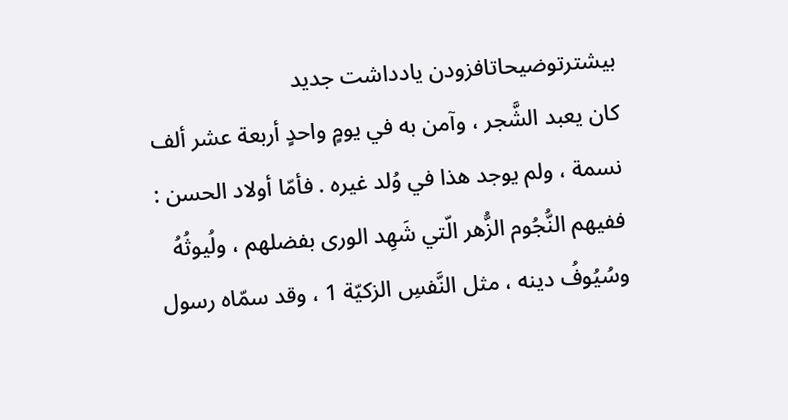بیشترتوضیحاتافزودن یادداشت جدید
كان يعبد الشَّجر ، وآمن به في يومٍ واحدٍ أربعة عشر ألف نسمة ، ولم يوجد هذا في وُلد غيره . فأمّا أولاد الحسن : ففيهم النُّجُوم الزُّهر الّتي شَهِد الورى بفضلهم ، ولُيوثُهُ وسُيُوفُ دينه ، مثل النَّفسِ الزكيّة 1 ، وقد سمّاه رسول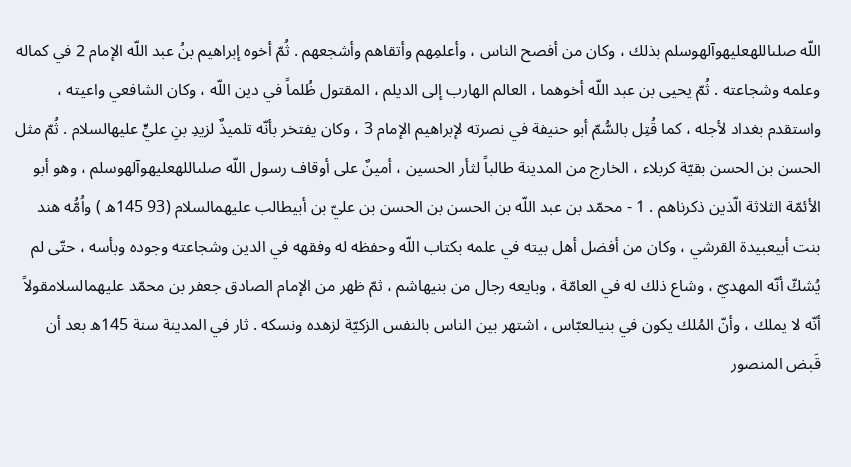اللّه صلىاللهعليهوآلهوسلم بذلك ، وكان من أفصح الناس ، وأعلمِهم وأتقاهم وأشجعهم . ثُمّ أخوه إبراهيم بنُ عبد اللّه الإمام 2 في كماله وعلمه وشجاعته . ثُمّ يحيى بن عبد اللّه أخوهما ، العالم الهارب إلى الديلم ، المقتول ظُلماً في دين اللّه ، وكان الشافعي واعيته ، واستقدم بغداد لأجله ، كما قُتِل بالسُّمّ أبو حنيفة في نصرته لإبراهيم الإمام 3 ، وكان يفتخر بأنّه تلميذٌ لزيدِ بنِ عليٍّ عليهالسلام . ثُمّ مثل الحسن بن الحسن بقيّة كربلاء ، الخارج من المدينة طالباً لثأر الحسين ، أمينٌ على أوقاف رسول اللّه صلىاللهعليهوآلهوسلم ، وهو أبو الأئمّة الثلاثة الّذين ذكرناهم . 1 - محمّد بن عبد اللّه بن الحسن بن الحسن بن عليّ بن أبيطالب عليهمالسلام (93 145ه ) واُمُّه هند بنت أبيعبيدة القرشي ، وكان من أفضل أهل بيته في علمه بكتاب اللّه وحفظه له وفقهه في الدين وشجاعته وجوده وبأسه ، حتّى لم يُشكّ أنّه المهديّ ، وشاع ذلك له في العامّة ، وبايعه رجال من بنيهاشم ، ثمّ ظهر من الإمام الصادق جعفر بن محمّد عليهمالسلامقولاً أنّه لا يملك ، وأنّ المُلك يكون في بنيالعبّاس ، اشتهر بين الناس بالنفس الزكيّة لزهده ونسكه . ثار في المدينة سنة 145ه بعد أن قَبض المنصور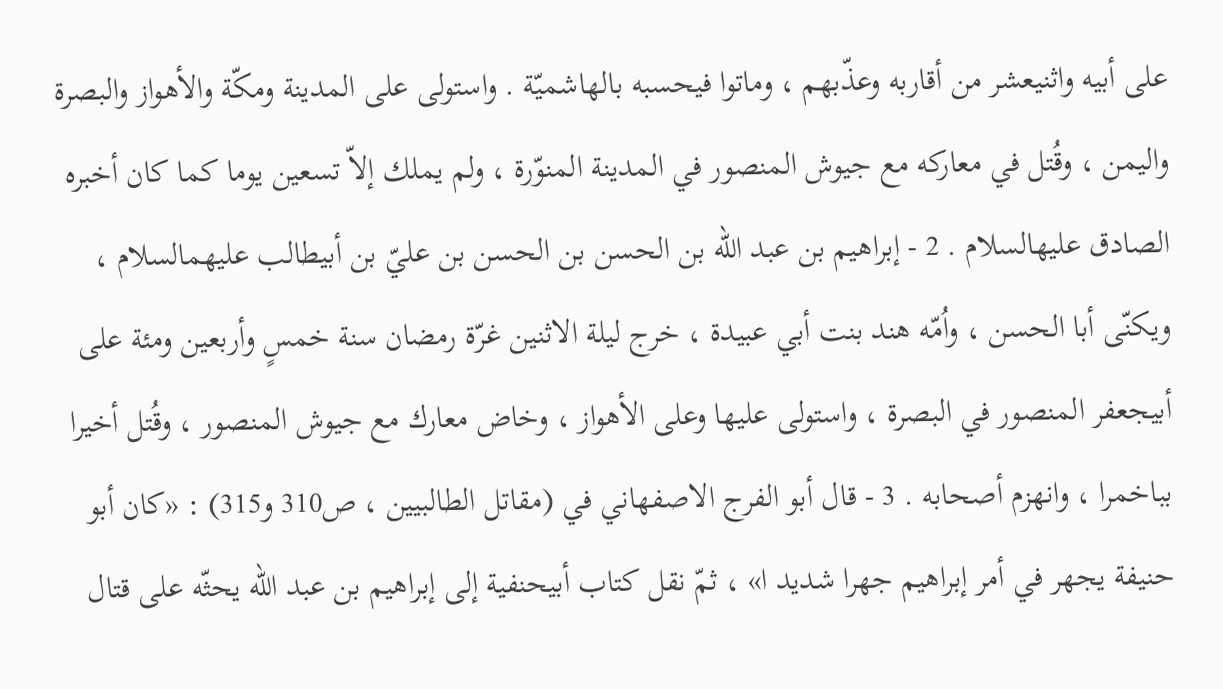على أبيه واثنيعشر من أقاربه وعذّبهم ، وماتوا فيحسبه بالهاشميّة . واستولى على المدينة ومكّة والأهواز والبصرة واليمن ، وقُتل في معاركه مع جيوش المنصور في المدينة المنوّرة ، ولم يملك إلاّ تسعين يوما كما كان أخبره الصادق عليهالسلام . 2 - إبراهيم بن عبد اللّه بن الحسن بن الحسن بن عليّ بن أبيطالب عليهمالسلام ، ويكنّى أبا الحسن ، واُمّه هند بنت أبي عبيدة ، خرج ليلة الاثنين غرّة رمضان سنة خمسٍ وأربعين ومئة على أبيجعفر المنصور في البصرة ، واستولى عليها وعلى الأهواز ، وخاض معارك مع جيوش المنصور ، وقُتل أخيرا بباخمرا ، وانهزم أصحابه . 3 - قال أبو الفرج الاصفهاني في (مقاتل الطالبيين ، ص310 و315) : «كان أبو حنيفة يجهر في أمر إبراهيم جهرا شديد ا» ، ثمّ نقل كتاب أبيحنفية إلى إبراهيم بن عبد اللّه يحثّه على قتال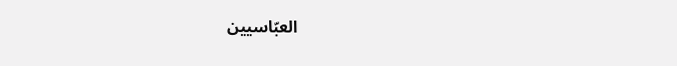العبّاسيين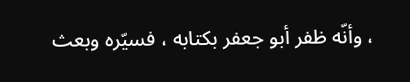، وأنّه ظفر أبو جعفر بكتابه ، فسيّره وبعث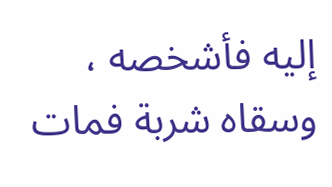إليه فأشخصه ، وسقاه شربة فمات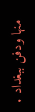منها ودفن ببغداد .